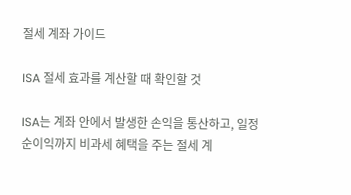절세 계좌 가이드

ISA 절세 효과를 계산할 때 확인할 것

ISA는 계좌 안에서 발생한 손익을 통산하고, 일정 순이익까지 비과세 혜택을 주는 절세 계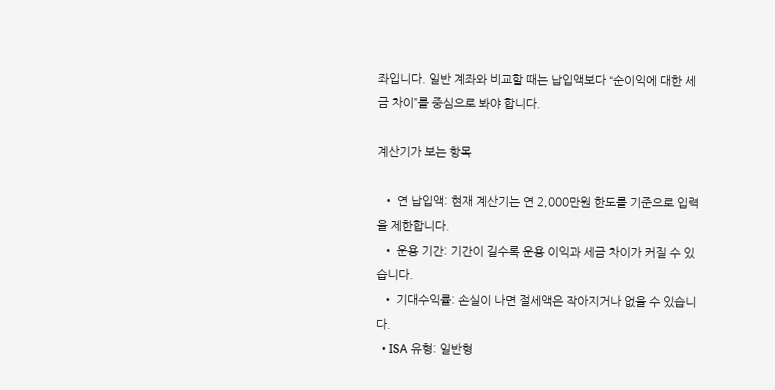좌입니다. 일반 계좌와 비교할 때는 납입액보다 “순이익에 대한 세금 차이”를 중심으로 봐야 합니다.

계산기가 보는 항목

  • 연 납입액: 현재 계산기는 연 2,000만원 한도를 기준으로 입력을 제한합니다.
  • 운용 기간: 기간이 길수록 운용 이익과 세금 차이가 커질 수 있습니다.
  • 기대수익률: 손실이 나면 절세액은 작아지거나 없을 수 있습니다.
  • ISA 유형: 일반형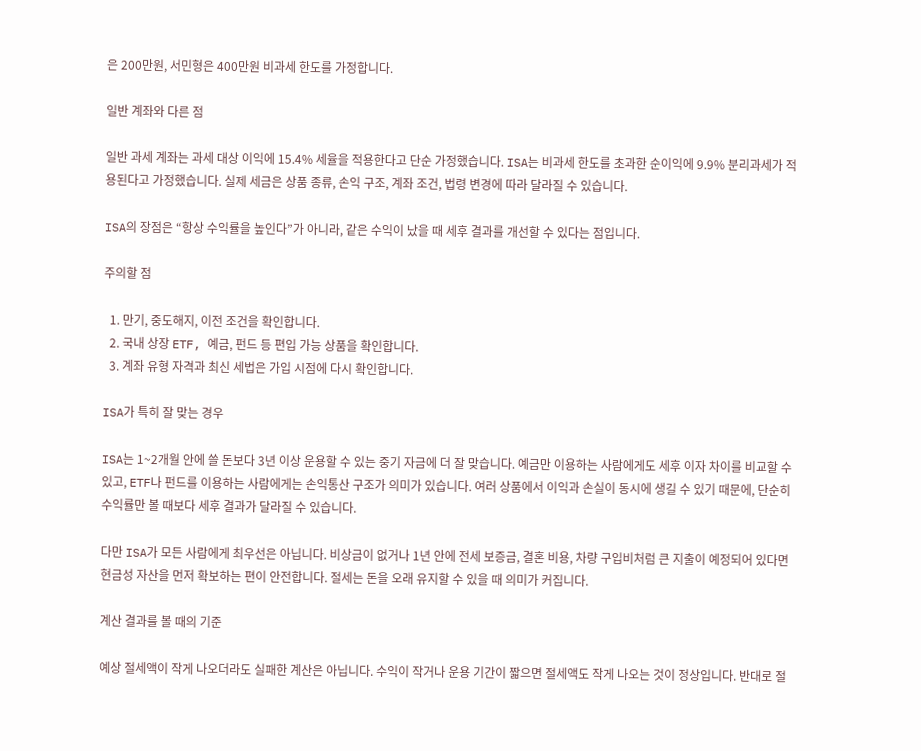은 200만원, 서민형은 400만원 비과세 한도를 가정합니다.

일반 계좌와 다른 점

일반 과세 계좌는 과세 대상 이익에 15.4% 세율을 적용한다고 단순 가정했습니다. ISA는 비과세 한도를 초과한 순이익에 9.9% 분리과세가 적용된다고 가정했습니다. 실제 세금은 상품 종류, 손익 구조, 계좌 조건, 법령 변경에 따라 달라질 수 있습니다.

ISA의 장점은 “항상 수익률을 높인다”가 아니라, 같은 수익이 났을 때 세후 결과를 개선할 수 있다는 점입니다.

주의할 점

  1. 만기, 중도해지, 이전 조건을 확인합니다.
  2. 국내 상장 ETF, 예금, 펀드 등 편입 가능 상품을 확인합니다.
  3. 계좌 유형 자격과 최신 세법은 가입 시점에 다시 확인합니다.

ISA가 특히 잘 맞는 경우

ISA는 1~2개월 안에 쓸 돈보다 3년 이상 운용할 수 있는 중기 자금에 더 잘 맞습니다. 예금만 이용하는 사람에게도 세후 이자 차이를 비교할 수 있고, ETF나 펀드를 이용하는 사람에게는 손익통산 구조가 의미가 있습니다. 여러 상품에서 이익과 손실이 동시에 생길 수 있기 때문에, 단순히 수익률만 볼 때보다 세후 결과가 달라질 수 있습니다.

다만 ISA가 모든 사람에게 최우선은 아닙니다. 비상금이 없거나 1년 안에 전세 보증금, 결혼 비용, 차량 구입비처럼 큰 지출이 예정되어 있다면 현금성 자산을 먼저 확보하는 편이 안전합니다. 절세는 돈을 오래 유지할 수 있을 때 의미가 커집니다.

계산 결과를 볼 때의 기준

예상 절세액이 작게 나오더라도 실패한 계산은 아닙니다. 수익이 작거나 운용 기간이 짧으면 절세액도 작게 나오는 것이 정상입니다. 반대로 절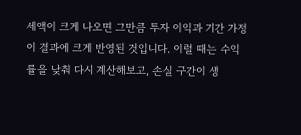세액이 크게 나오면 그만큼 투자 이익과 기간 가정이 결과에 크게 반영된 것입니다. 이럴 때는 수익률을 낮춰 다시 계산해보고, 손실 구간이 생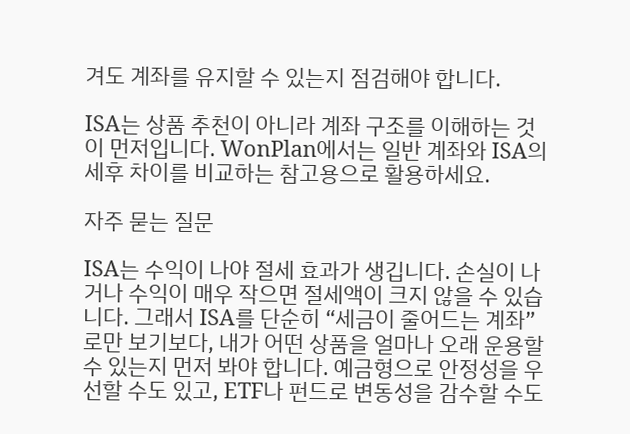겨도 계좌를 유지할 수 있는지 점검해야 합니다.

ISA는 상품 추천이 아니라 계좌 구조를 이해하는 것이 먼저입니다. WonPlan에서는 일반 계좌와 ISA의 세후 차이를 비교하는 참고용으로 활용하세요.

자주 묻는 질문

ISA는 수익이 나야 절세 효과가 생깁니다. 손실이 나거나 수익이 매우 작으면 절세액이 크지 않을 수 있습니다. 그래서 ISA를 단순히 “세금이 줄어드는 계좌”로만 보기보다, 내가 어떤 상품을 얼마나 오래 운용할 수 있는지 먼저 봐야 합니다. 예금형으로 안정성을 우선할 수도 있고, ETF나 펀드로 변동성을 감수할 수도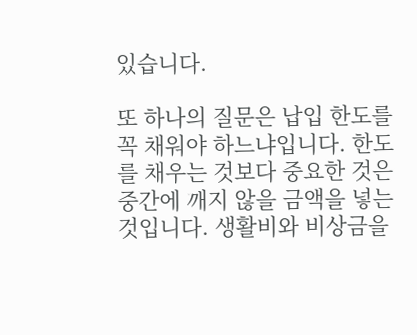있습니다.

또 하나의 질문은 납입 한도를 꼭 채워야 하느냐입니다. 한도를 채우는 것보다 중요한 것은 중간에 깨지 않을 금액을 넣는 것입니다. 생활비와 비상금을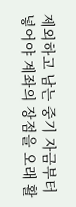제외하고 남는 중기 자금부터 넣어야 계좌의 장점을 오래 활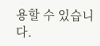용할 수 있습니다.